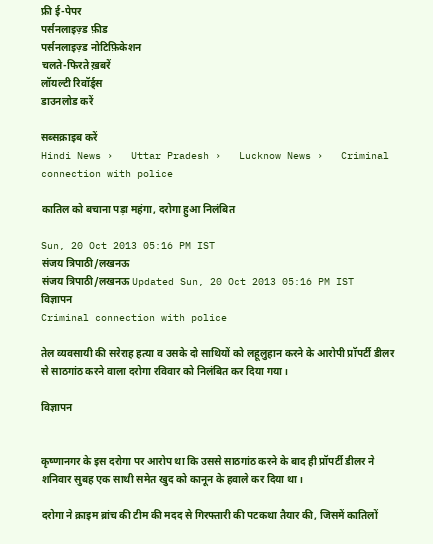फ्री ई-पेपर
पर्सनलाइज़्ड फ़ीड
पर्सनलाइज़्ड नोटिफ़िकेशन
चलते-फिरते ख़बरें
लॉयल्टी रिवॉर्ड्स
डाउनलोड करें

सब्सक्राइब करें
Hindi News ›   Uttar Pradesh ›   Lucknow News ›   Criminal connection with police

कातिल को बचाना पड़ा महंगा, दरोगा हुआ निलंबित

Sun, 20 Oct 2013 05:16 PM IST
संजय त्रिपाठी/लखनऊ
संजय त्रिपाठी/लखनऊ Updated Sun, 20 Oct 2013 05:16 PM IST
विज्ञापन
Criminal connection with police

तेल व्यवसायी की सरेराह हत्या व उसके दो साथियों को लहूलुहान करने के आरोपी प्रॉपर्टी डीलर से साठगांठ करने वाला दरोगा रविवार को निलंबित कर दिया गया।

विज्ञापन


कृष्णानगर के इस दरोगा पर आरोप था कि उससे साठगांठ करने के बाद ही प्रॉपर्टी डीलर ने शनिवार सुबह एक साथी समेत खुद को कानून के हवाले कर दिया था।

दरोगा ने क्राइम ब्रांच की टीम की मदद से गिरफ्तारी की पटकथा तैयार की, जिसमें कातिलों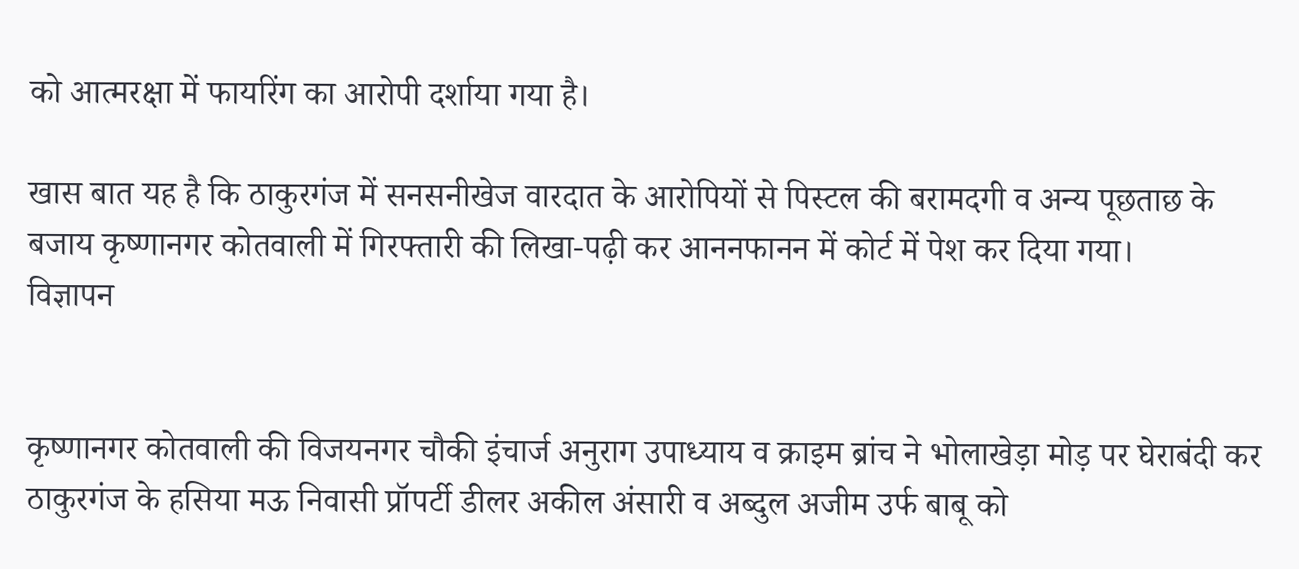को आत्मरक्षा में फायरिंग का आरोपी दर्शाया गया है।

खास बात यह है कि ठाकुरगंज में सनसनीखेज वारदात के आरोपियों से पिस्टल की बरामदगी व अन्य पूछताछ के बजाय कृष्णानगर कोतवाली में गिरफ्तारी की लिखा-पढ़ी कर आननफानन में कोर्ट में पेश कर दिया गया।
विज्ञापन


कृष्णानगर कोतवाली की विजयनगर चौकी इंचार्ज अनुराग उपाध्याय व क्राइम ब्रांच ने भोलाखेड़ा मोड़ पर घेराबंदी कर ठाकुरगंज के हसिया मऊ निवासी प्रॉपर्टी डीलर अकील अंसारी व अब्दुल अजीम उर्फ बाबू को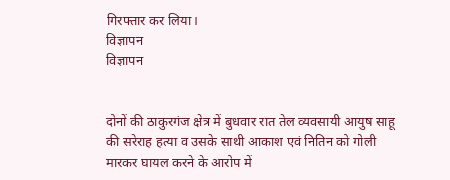गिरफ्तार कर लिया।
विज्ञापन
विज्ञापन


दोनों की ठाकुरगंज क्षेत्र में बुधवार रात तेल व्यवसायी आयुष साहू की सरेराह हत्या व उसके साथी आकाश एवं नितिन को गोली मारकर घायल करने के आरोप में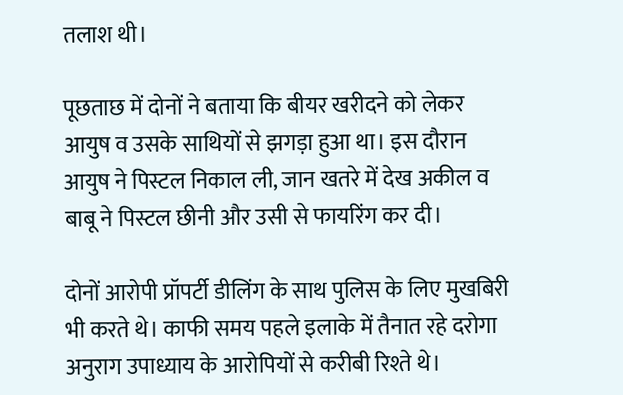तलाश थी।

पूछताछ में दोनों ने बताया कि बीयर खरीदने को लेकर आयुष व उसके साथियों से झगड़ा हुआ था। इस दौरान आयुष ने पिस्टल निकाल ली, जान खतरे में देख अकील व बाबू ने पिस्टल छीनी और उसी से फायरिंग कर दी।

दोनों आरोपी प्रॉपर्टी डीलिंग के साथ पुलिस के लिए मुखबिरी भी करते थे। काफी समय पहले इलाके में तैनात रहे दरोगा अनुराग उपाध्याय के आरोपियों से करीबी रिश्ते थे।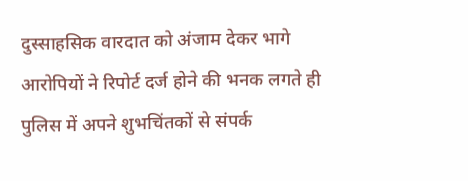दुस्साहसिक वारदात को अंजाम देकर भागे आरोपियों ने रिपोर्ट दर्ज होने की भनक लगते ही पुलिस में अपने शुभचिंतकों से संपर्क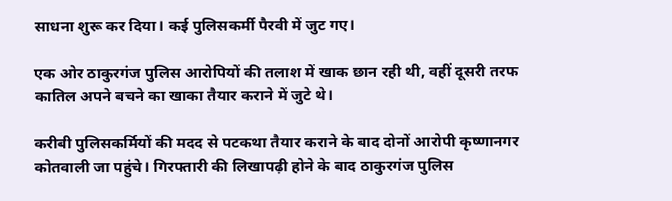साधना शुरू कर दिया। कई पुलिसकर्मी पैरवी में जुट गए।

एक ओर ठाकुरगंज पुलिस आरोपियों की तलाश में खाक छान रही थी, वहीं दूसरी तरफ कातिल अपने बचने का खाका तैयार कराने में जुटे थे।

करीबी पुलिसकर्मियों की मदद से पटकथा तैयार कराने के बाद दोनों आरोपी कृष्णानगर कोतवाली जा पहुंचे। गिरफ्तारी की लिखापढ़ी होने के बाद ठाकुरगंज पुलिस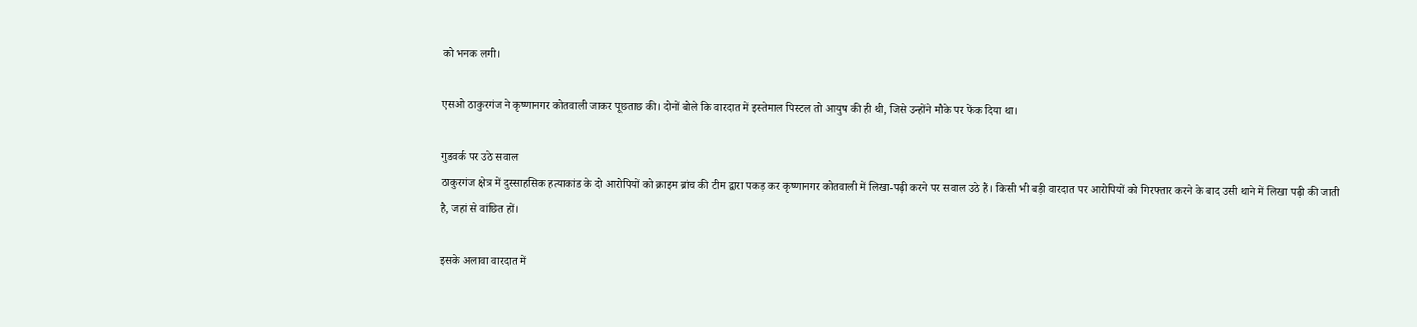को भनक लगी।

एसओ ठाकुरगंज ने कृष्णानगर कोतवाली जाकर पूछताछ की। दोनों बोले कि वारदात में इस्तेमाल पिस्टल तो आयुष की ही थी, जिसे उन्होंने मौके पर फेंक दिया था।

गुडवर्क पर उठे सवाल
ठाकुरगंज क्षेत्र में दुस्साहसिक हत्याकांड के दो आरोपियों को क्राइम ब्रांच की टीम द्वारा पकड़ कर कृष्णानगर कोतवाली में लिखा-पढ़ी करने पर सवाल उठे हैं। किसी भी बड़ी वारदात पर आरोपियों को गिरफ्तार करने के बाद उसी थाने में लिखा पढ़ी की जाती है, जहां से वांछित हों।

इसके अलावा वारदात में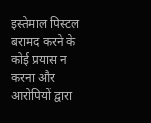इस्तेमाल पिस्टल बरामद करने के कोई प्रयास न करना और आरोपियों द्वारा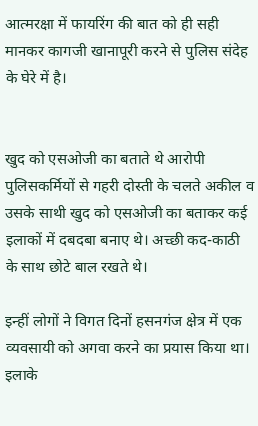आत्मरक्षा में फायरिंग की बात को ही सही मानकर कागजी खानापूरी करने से पुलिस संदेह के घेरे में है।


खुद को एसओजी का बताते थे आरोपी
पुलिसकर्मियों से गहरी दोस्ती के चलते अकील व उसके साथी खुद को एसओजी का बताकर कई इलाकों में दबदबा बनाए थे। अच्छी कद-काठी के साथ छोटे बाल रखते थे।

इन्हीं लोगों ने विगत दिनों हसनगंज क्षेत्र में एक व्यवसायी को अगवा करने का प्रयास किया था। इलाके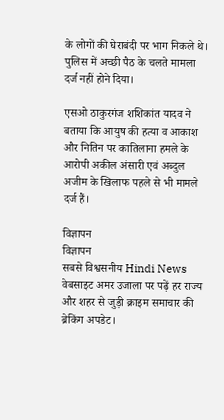के लोगों की घेराबंदी पर भाग निकले थे। पुलिस में अच्छी पैठ के चलते मामला दर्ज नहीं होने दिया।

एसओ ठाकुरगंज शशिकांत यादव ने बताया कि आयुष की हत्या व आकाश और नितिन पर कातिलाना हमले के आरोपी अकील अंसारी एवं अब्दुल अजीम के खिलाफ पहले से भी मामले दर्ज हैं।

विज्ञापन
विज्ञापन
सबसे विश्वसनीय Hindi News वेबसाइट अमर उजाला पर पढ़ें हर राज्य और शहर से जुड़ी क्राइम समाचार की
ब्रेकिंग अपडेट।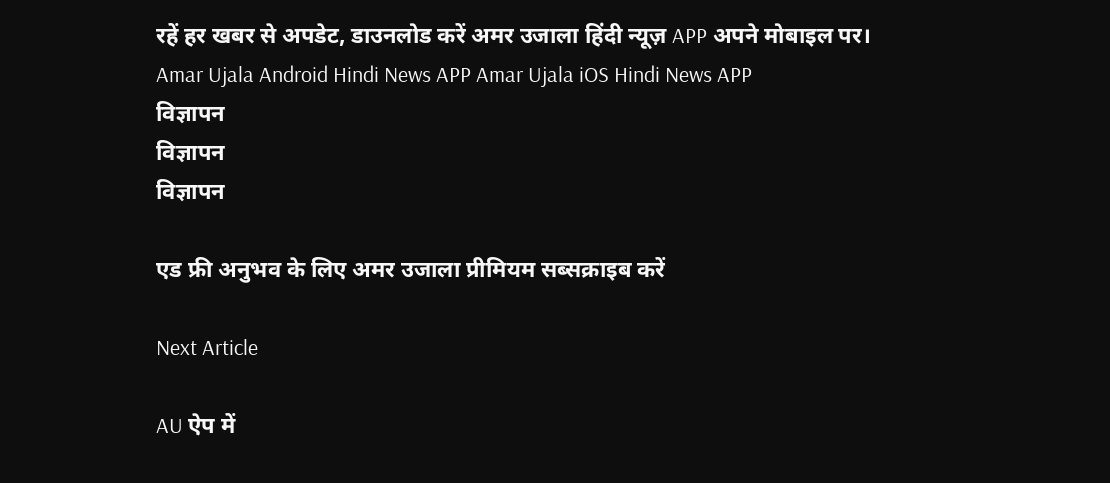रहें हर खबर से अपडेट, डाउनलोड करें अमर उजाला हिंदी न्यूज़ APP अपने मोबाइल पर।
Amar Ujala Android Hindi News APP Amar Ujala iOS Hindi News APP
विज्ञापन
विज्ञापन
विज्ञापन

एड फ्री अनुभव के लिए अमर उजाला प्रीमियम सब्सक्राइब करें

Next Article

AU ऐप में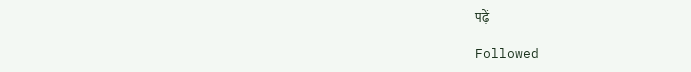पढ़ें

Followed